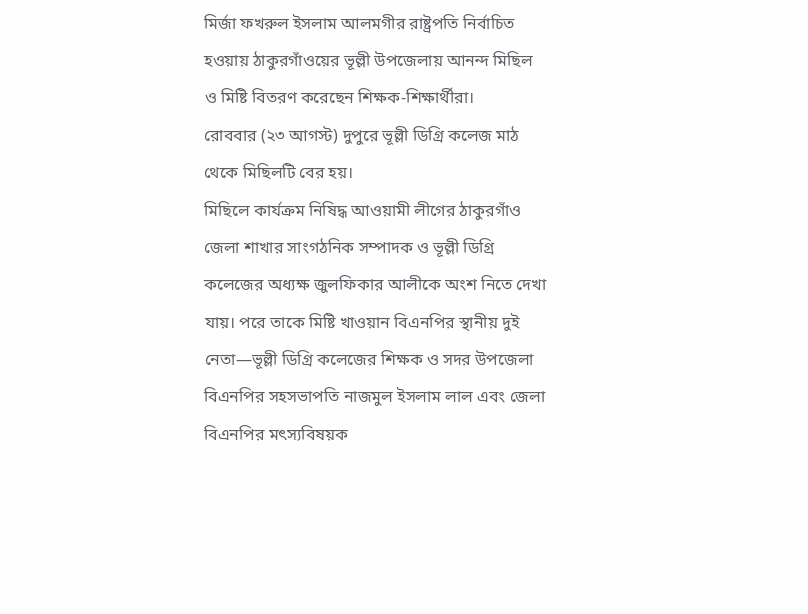মির্জা ফখরুল ইসলাম আলমগীর রাষ্ট্রপতি নির্বাচিত হওয়ায় ঠাকুরগাঁওয়ের ভূল্লী উপজেলায় আনন্দ মিছিল ও মিষ্টি বিতরণ করেছেন শিক্ষক-শিক্ষার্থীরা।
রোববার (২৩ আগস্ট) দুপুরে ভূল্লী ডিগ্রি কলেজ মাঠ থেকে মিছিলটি বের হয়।
মিছিলে কার্যক্রম নিষিদ্ধ আওয়ামী লীগের ঠাকুরগাঁও জেলা শাখার সাংগঠনিক সম্পাদক ও ভূল্লী ডিগ্রি কলেজের অধ্যক্ষ জুলফিকার আলীকে অংশ নিতে দেখা যায়। পরে তাকে মিষ্টি খাওয়ান বিএনপির স্থানীয় দুই নেতা—ভূল্লী ডিগ্রি কলেজের শিক্ষক ও সদর উপজেলা বিএনপির সহসভাপতি নাজমুল ইসলাম লাল এবং জেলা বিএনপির মৎস্যবিষয়ক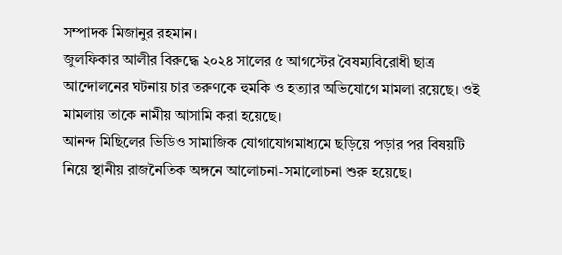সম্পাদক মিজানুর রহমান।
জুলফিকার আলীর বিরুদ্ধে ২০২৪ সালের ৫ আগস্টের বৈষম্যবিরোধী ছাত্র আন্দোলনের ঘটনায় চার তরুণকে হুমকি ও হত্যার অভিযোগে মামলা রয়েছে। ওই মামলায় তাকে নামীয় আসামি করা হয়েছে।
আনন্দ মিছিলের ভিডিও সামাজিক যোগাযোগমাধ্যমে ছড়িয়ে পড়ার পর বিষয়টি নিয়ে স্থানীয় রাজনৈতিক অঙ্গনে আলোচনা-সমালোচনা শুরু হয়েছে।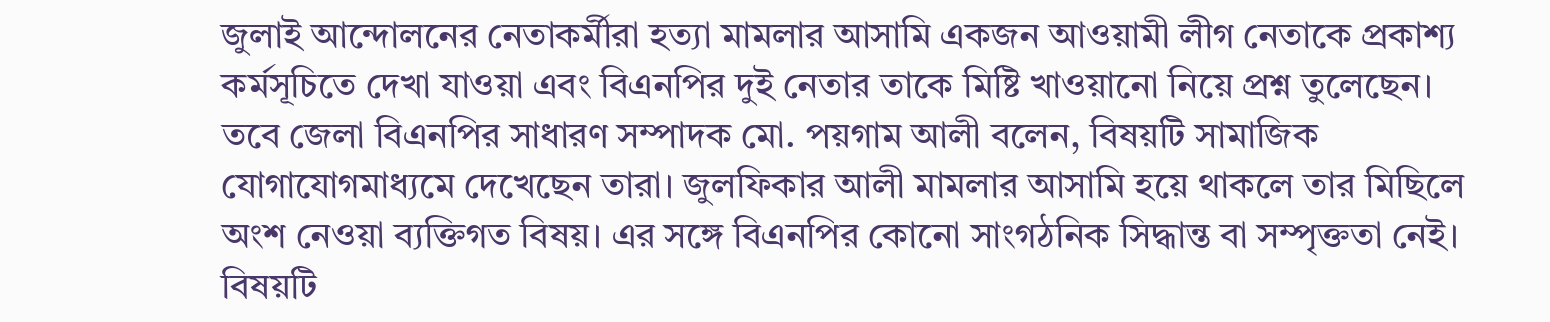জুলাই আন্দোলনের নেতাকর্মীরা হত্যা মামলার আসামি একজন আওয়ামী লীগ নেতাকে প্রকাশ্য কর্মসূচিতে দেখা যাওয়া এবং বিএনপির দুই নেতার তাকে মিষ্টি খাওয়ানো নিয়ে প্রশ্ন তুলেছেন।
তবে জেলা বিএনপির সাধারণ সম্পাদক মো. পয়গাম আলী বলেন, বিষয়টি সামাজিক যোগাযোগমাধ্যমে দেখেছেন তারা। জুলফিকার আলী মামলার আসামি হয়ে থাকলে তার মিছিলে অংশ নেওয়া ব্যক্তিগত বিষয়। এর সঙ্গে বিএনপির কোনো সাংগঠনিক সিদ্ধান্ত বা সম্পৃক্ততা নেই। বিষয়টি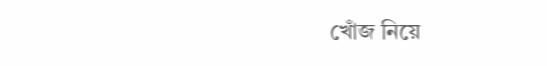খোঁজ নিয়ে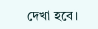দেখা হবে।